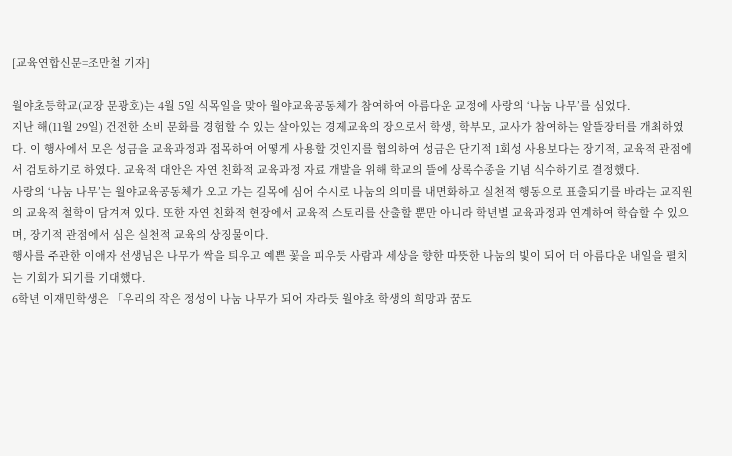[교육연합신문=조만철 기자]

월야초등학교(교장 문광호)는 4월 5일 식목일을 맞아 월야교육공동체가 참여하여 아름다운 교정에 사랑의 ‘나눔 나무’를 심었다.
지난 해(11월 29일) 건전한 소비 문화를 경험할 수 있는 살아있는 경제교육의 장으로서 학생, 학부모, 교사가 참여하는 알뜰장터를 개최하였다. 이 행사에서 모은 성금을 교육과정과 접목하여 어떻게 사용할 것인지를 협의하여 성금은 단기적 1회성 사용보다는 장기적, 교육적 관점에서 검토하기로 하였다. 교육적 대안은 자연 친화적 교육과정 자료 개발을 위해 학교의 뜰에 상록수종을 기념 식수하기로 결정했다.
사랑의 ‘나눔 나무’는 월야교육공동체가 오고 가는 길목에 심어 수시로 나눔의 의미를 내면화하고 실천적 행동으로 표출되기를 바라는 교직원의 교육적 철학이 담겨져 있다. 또한 자연 친화적 현장에서 교육적 스토리를 산출할 뿐만 아니라 학년별 교육과정과 연계하여 학습할 수 있으며, 장기적 관점에서 심은 실천적 교육의 상징물이다.
행사를 주관한 이애자 선생님은 나무가 싹을 틔우고 예쁜 꽃을 피우듯 사람과 세상을 향한 따뜻한 나눔의 빛이 되어 더 아름다운 내일을 펼치는 기회가 되기를 기대했다.
6학년 이재민학생은 「우리의 작은 정성이 나눔 나무가 되어 자라듯 월야초 학생의 희망과 꿈도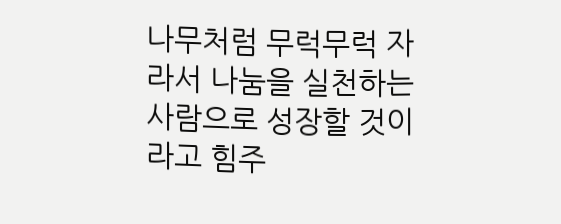나무처럼 무럭무럭 자라서 나눔을 실천하는 사람으로 성장할 것이라고 힘주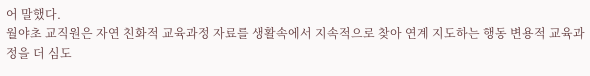어 말했다.
월야초 교직원은 자연 친화적 교육과정 자료를 생활속에서 지속적으로 찾아 연계 지도하는 행동 변용적 교육과정을 더 심도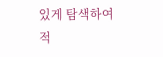있게 탐색하여 적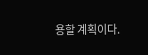용할 계획이다.